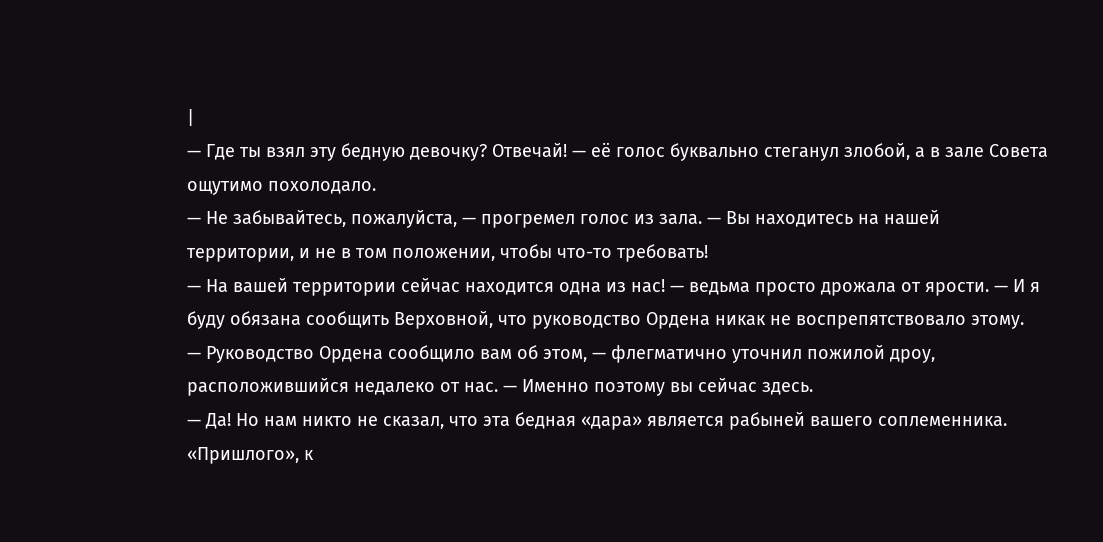|
— Где ты взял эту бедную девочку? Отвечай! — её голос буквально стеганул злобой, а в зале Совета ощутимо похолодало.
— Не забывайтесь, пожалуйста, — прогремел голос из зала. — Вы находитесь на нашей территории, и не в том положении, чтобы что-то требовать!
— На вашей территории сейчас находится одна из нас! — ведьма просто дрожала от ярости. — И я буду обязана сообщить Верховной, что руководство Ордена никак не воспрепятствовало этому.
— Руководство Ордена сообщило вам об этом, — флегматично уточнил пожилой дроу, расположившийся недалеко от нас. — Именно поэтому вы сейчас здесь.
— Да! Но нам никто не сказал, что эта бедная «дара» является рабыней вашего соплеменника. «Пришлого», к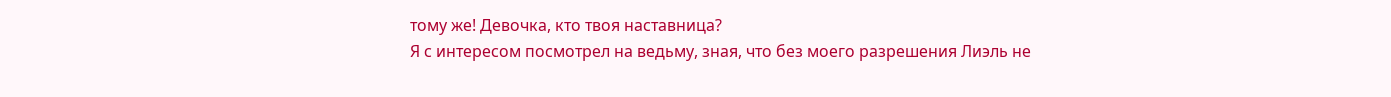тому же! Девочка, кто твоя наставница?
Я с интересом посмотрел на ведьму, зная, что без моего разрешения Лиэль не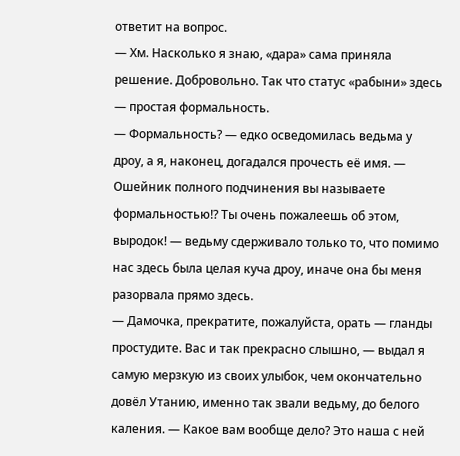ответит на вопрос.
— Хм. Насколько я знаю, «дара» сама приняла решение. Добровольно. Так что статус «рабыни» здесь — простая формальность.
— Формальность? — едко осведомилась ведьма у дроу, а я, наконец, догадался прочесть её имя. — Ошейник полного подчинения вы называете формальностью!? Ты очень пожалеешь об этом, выродок! — ведьму сдерживало только то, что помимо нас здесь была целая куча дроу, иначе она бы меня разорвала прямо здесь.
— Дамочка, прекратите, пожалуйста, орать — гланды простудите. Вас и так прекрасно слышно, — выдал я самую мерзкую из своих улыбок, чем окончательно довёл Утанию, именно так звали ведьму, до белого каления. — Какое вам вообще дело? Это наша с ней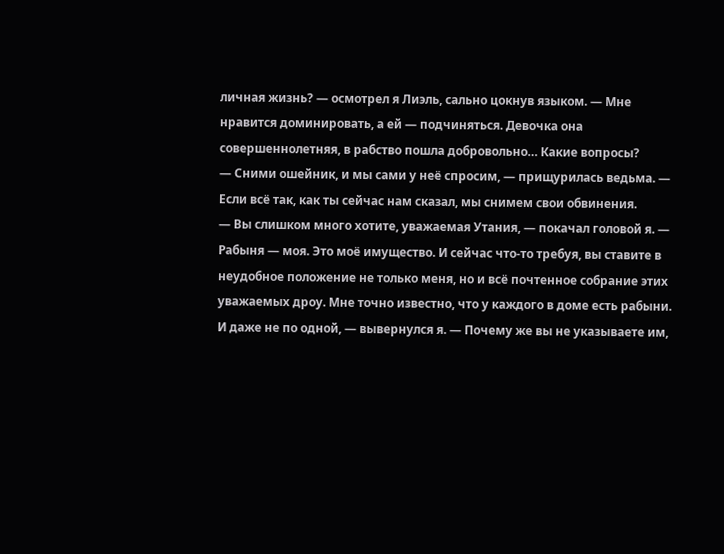личная жизнь? — осмотрел я Лиэль, сально цокнув языком. — Мне нравится доминировать, а ей — подчиняться. Девочка она совершеннолетняя, в рабство пошла добровольно… Какие вопросы?
— Сними ошейник, и мы сами у неё спросим, — прищурилась ведьма. — Если всё так, как ты сейчас нам сказал, мы снимем свои обвинения.
— Вы слишком много хотите, уважаемая Утания, — покачал головой я. — Рабыня — моя. Это моё имущество. И сейчас что-то требуя, вы ставите в неудобное положение не только меня, но и всё почтенное собрание этих уважаемых дроу. Мне точно известно, что у каждого в доме есть рабыни. И даже не по одной, — вывернулся я. — Почему же вы не указываете им,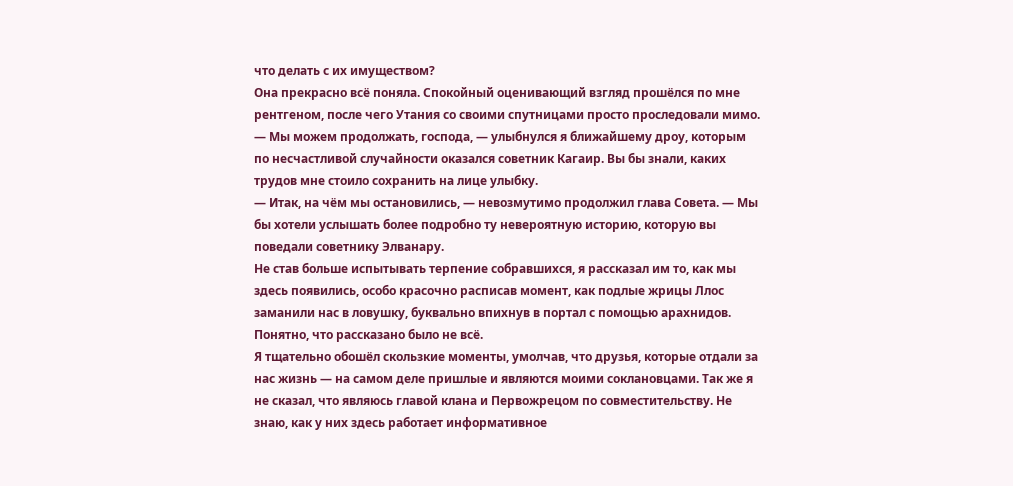что делать с их имуществом?
Она прекрасно всё поняла. Спокойный оценивающий взгляд прошёлся по мне рентгеном, после чего Утания со своими спутницами просто проследовали мимо.
— Мы можем продолжать, господа, — улыбнулся я ближайшему дроу, которым по несчастливой случайности оказался советник Кагаир. Вы бы знали, каких трудов мне стоило сохранить на лице улыбку.
— Итак, на чём мы остановились, — невозмутимо продолжил глава Совета. — Мы бы хотели услышать более подробно ту невероятную историю, которую вы поведали советнику Элванару.
Не став больше испытывать терпение собравшихся, я рассказал им то, как мы здесь появились, особо красочно расписав момент, как подлые жрицы Ллос заманили нас в ловушку, буквально впихнув в портал с помощью арахнидов. Понятно, что рассказано было не всё.
Я тщательно обошёл скользкие моменты, умолчав, что друзья, которые отдали за нас жизнь — на самом деле пришлые и являются моими соклановцами. Так же я не сказал, что являюсь главой клана и Первожрецом по совместительству. Не знаю, как у них здесь работает информативное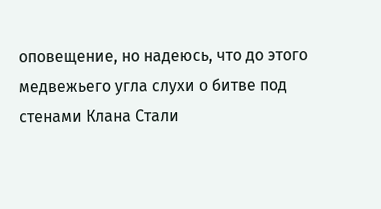оповещение, но надеюсь, что до этого медвежьего угла слухи о битве под стенами Клана Стали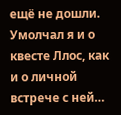ещё не дошли.
Умолчал я и о квесте Ллос, как и о личной встрече с ней…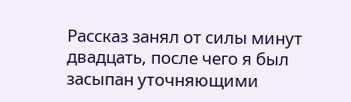Рассказ занял от силы минут двадцать, после чего я был засыпан уточняющими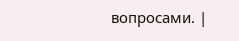вопросами. |